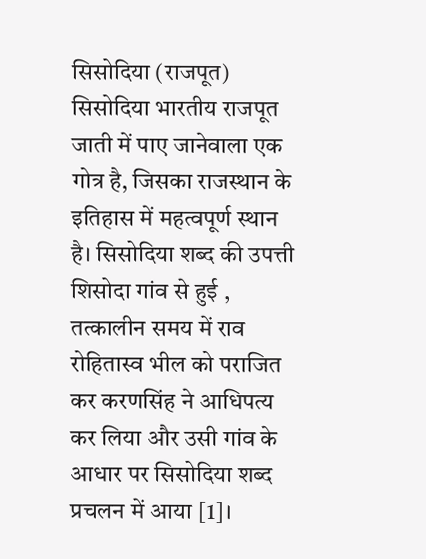सिसोदिया (राजपूत)
सिसोदिया भारतीय राजपूत जाती में पाए जानेवाला एक गोत्र है, जिसका राजस्थान के इतिहास में महत्वपूर्ण स्थान है। सिसोदिया शब्द की उपत्ती शिसोदा गांव से हुई , तत्कालीन समय में राव रोहितास्व भील को पराजित कर करणसिंह ने आधिपत्य कर लिया और उसी गांव के आधार पर सिसोदिया शब्द प्रचलन में आया [1]।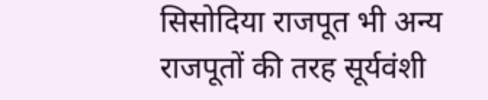सिसोदिया राजपूत भी अन्य राजपूतों की तरह सूर्यवंशी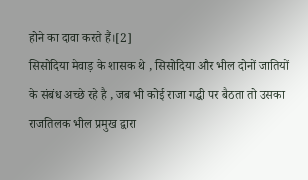होने का दावा करते हैं।[2]
सिसोदिया मेवाड़ के शासक थे , सिसोदिया और भील दोनों जातियों के संबंध अच्छे रहे है , जब भी कोई राजा गद्धी पर बैठता तो उसका राजतिलक भील प्रमुख द्वारा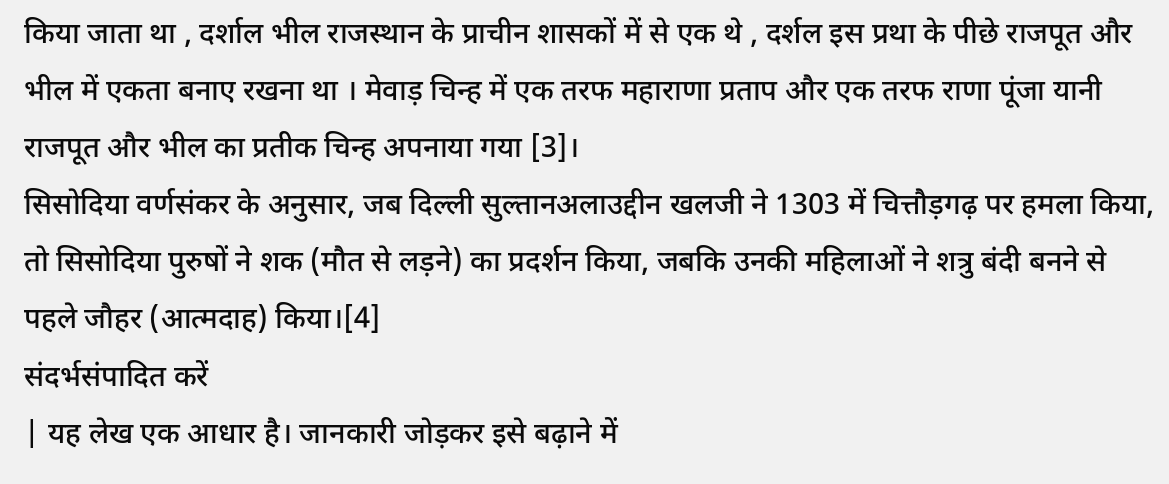किया जाता था , दर्शाल भील राजस्थान के प्राचीन शासकों में से एक थे , दर्शल इस प्रथा के पीछे राजपूत और भील में एकता बनाए रखना था । मेवाड़ चिन्ह में एक तरफ महाराणा प्रताप और एक तरफ राणा पूंजा यानी राजपूत और भील का प्रतीक चिन्ह अपनाया गया [3]।
सिसोदिया वर्णसंकर के अनुसार, जब दिल्ली सुल्तानअलाउद्दीन खलजी ने 1303 में चित्तौड़गढ़ पर हमला किया, तो सिसोदिया पुरुषों ने शक (मौत से लड़ने) का प्रदर्शन किया, जबकि उनकी महिलाओं ने शत्रु बंदी बनने से पहले जौहर (आत्मदाह) किया।[4]
संदर्भसंपादित करें
| यह लेख एक आधार है। जानकारी जोड़कर इसे बढ़ाने में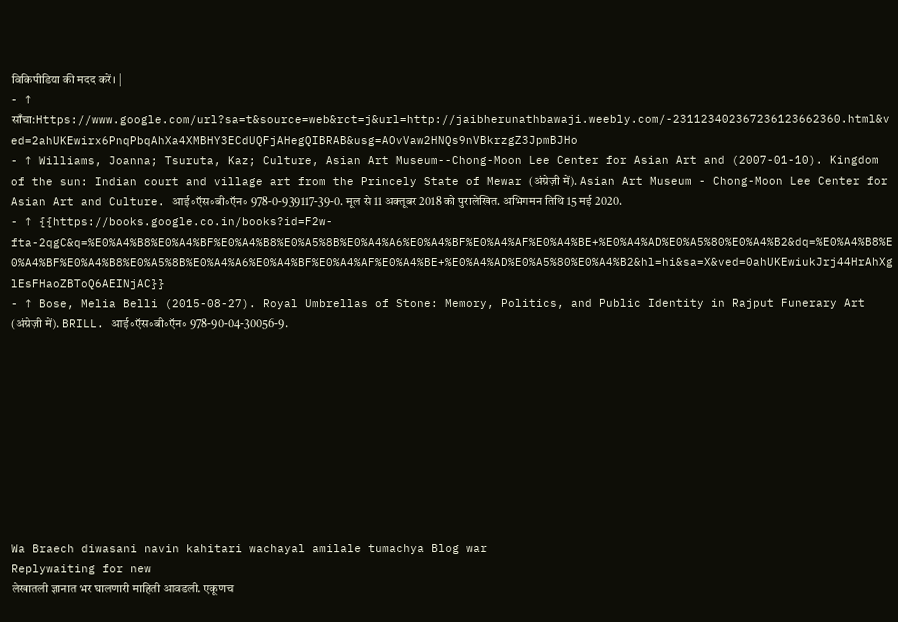विकिपीडिया की मदद करें। |
- ↑ साँचा:Https://www.google.com/url?sa=t&source=web&rct=j&url=http://jaibherunathbawaji.weebly.com/-231123402367236123662360.html&ved=2ahUKEwirx6PnqPbqAhXa4XMBHY3ECdUQFjAHegQIBRAB&usg=AOvVaw2HNQs9nVBkrzgZ3JpmBJHo
- ↑ Williams, Joanna; Tsuruta, Kaz; Culture, Asian Art Museum--Chong-Moon Lee Center for Asian Art and (2007-01-10). Kingdom of the sun: Indian court and village art from the Princely State of Mewar (अंग्रेज़ी में). Asian Art Museum - Chong-Moon Lee Center for Asian Art and Culture. आई॰ऍस॰बी॰ऍन॰ 978-0-939117-39-0. मूल से 11 अक्तूबर 2018 को पुरालेखित. अभिगमन तिथि 15 मई 2020.
- ↑ {{https://books.google.co.in/books?id=F2w-fta-2qgC&q=%E0%A4%B8%E0%A4%BF%E0%A4%B8%E0%A5%8B%E0%A4%A6%E0%A4%BF%E0%A4%AF%E0%A4%BE+%E0%A4%AD%E0%A5%80%E0%A4%B2&dq=%E0%A4%B8%E0%A4%BF%E0%A4%B8%E0%A5%8B%E0%A4%A6%E0%A4%BF%E0%A4%AF%E0%A4%BE+%E0%A4%AD%E0%A5%80%E0%A4%B2&hl=hi&sa=X&ved=0ahUKEwiukJrj44HrAhXglEsFHaoZBToQ6AEINjAC}}
- ↑ Bose, Melia Belli (2015-08-27). Royal Umbrellas of Stone: Memory, Politics, and Public Identity in Rajput Funerary Art (अंग्रेज़ी में). BRILL. आई॰ऍस॰बी॰ऍन॰ 978-90-04-30056-9.










Wa Braech diwasani navin kahitari wachayal amilale tumachya Blog war
Replywaiting for new
लेखातली ज्ञानात भर घालणारी माहिती आवडली. एकूणच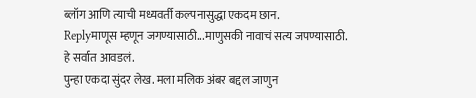ब्लॉग आणि त्याची मध्यवर्ती कल्पनासुद्धा एकदम छान.
Replyमाणूस म्हणून जगण्यासाठी...माणुसकी नावाचं सत्य जपण्यासाठी.
हे सर्वात आवडलं.
पुन्हा एकदा सुंदर लेख. मला मलिक अंबर बद्दल जाणुन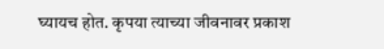घ्यायच होत. कृपया त्याच्या जीवनावर प्रकाश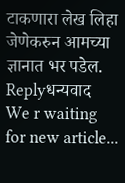टाकणारा लेख लिहा जेणेकरुन आमच्या ज्ञानात भर पडेल.
Replyधन्यवाद
We r waiting for new article...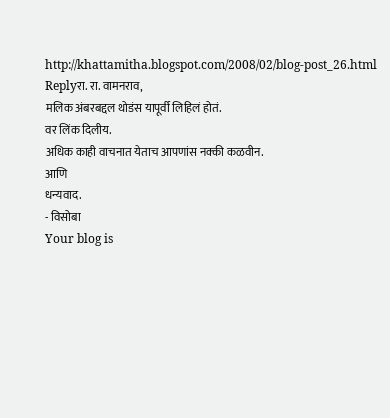http://khattamitha.blogspot.com/2008/02/blog-post_26.html
Replyरा. रा. वामनराव,
मलिक अंबरबद्दल थोडंस यापूर्वी लिहिलं होतं.
वर लिंक दिलीय.
अधिक काही वाचनात येताच आपणांस नक्की कळवीन.
आणि
धन्यवाद.
- विसोबा
Your blog is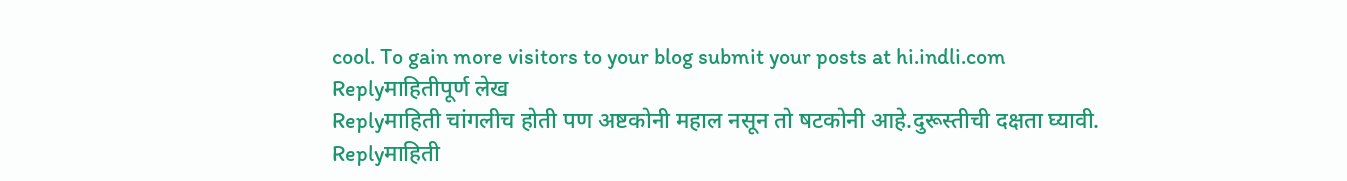cool. To gain more visitors to your blog submit your posts at hi.indli.com
Replyमाहितीपूर्ण लेख
Replyमाहिती चांगलीच होती पण अष्टकोनी महाल नसून तो षटकोनी आहे.दुरूस्तीची दक्षता घ्यावी.
Replyमाहिती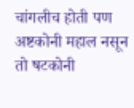चांगलीच होती पण अष्टकोनी महाल नसून तो षटकोनी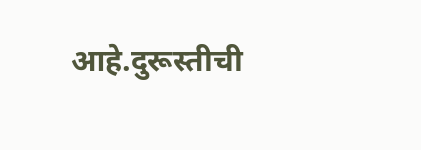आहे.दुरूस्तीची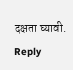दक्षता घ्यावी.
Reply